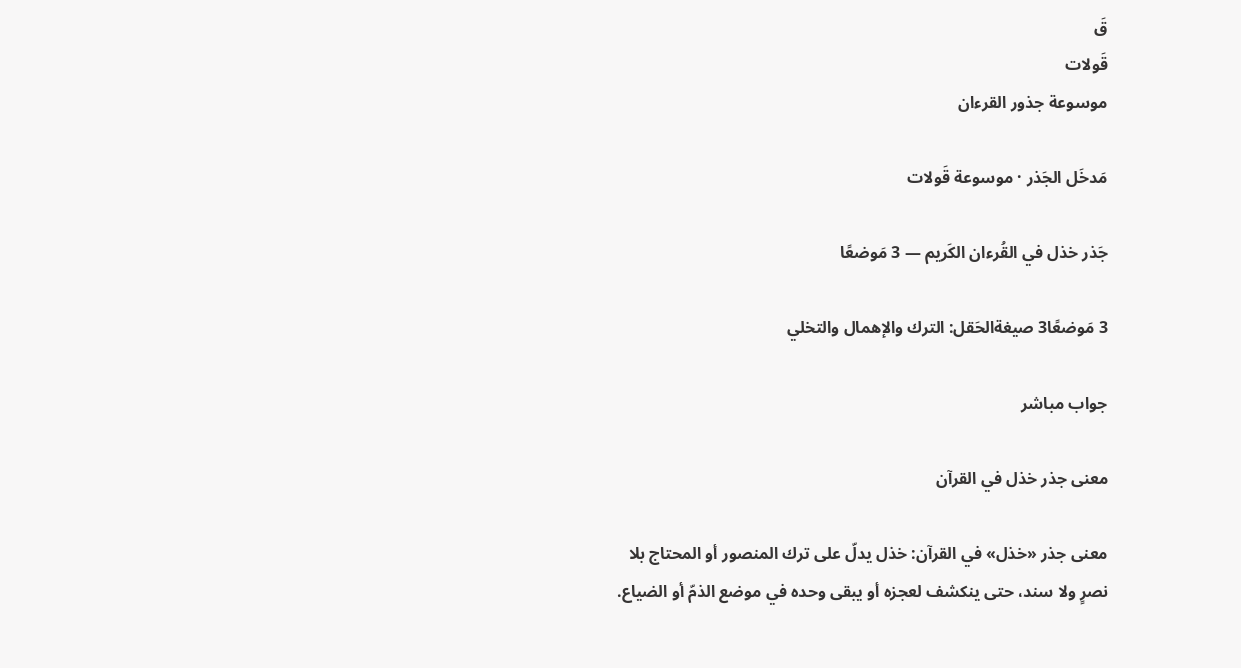قَ
قَولات
موسوعة جذور القرءان

مَدخَل الجَذر · موسوعة قَولات

جَذر خذل في القُرءان الكَريم — 3 مَوضعًا

3 مَوضعًا3 صيغةالحَقل: الترك والإهمال والتخلي

جواب مباشر

معنى جذر خذل في القرآن

معنى جذر «خذل» في القرآن: خذل يدلّ على ترك المنصور أو المحتاج بلا نصرٍ ولا سند، حتى ينكشف لعجزه أو يبقى وحده في موضع الذمّ أو الضياع.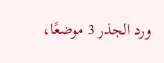ورد الجذر 3 موضعًا،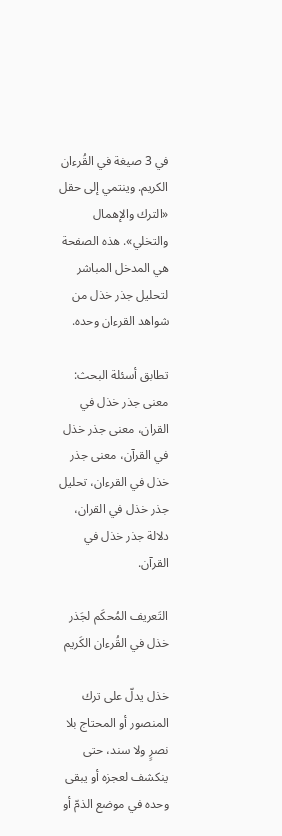في 3 صيغة في القُرءان الكريم. وينتمي إلى حقل «الترك والإهمال والتخلي». هذه الصفحة هي المدخل المباشر لتحليل جذر خذل من شواهد القرءان وحده.

تطابق أسئلة البحث: معنى جذر خذل في القران، معنى جذر خذل في القرآن، معنى جذر خذل في القرءان، تحليل جذر خذل في القران، دلالة جذر خذل في القرآن.

التَعريف المُحكَم لجَذر خذل في القُرءان الكَريم

خذل يدلّ على ترك المنصور أو المحتاج بلا نصرٍ ولا سند، حتى ينكشف لعجزه أو يبقى وحده في موضع الذمّ أو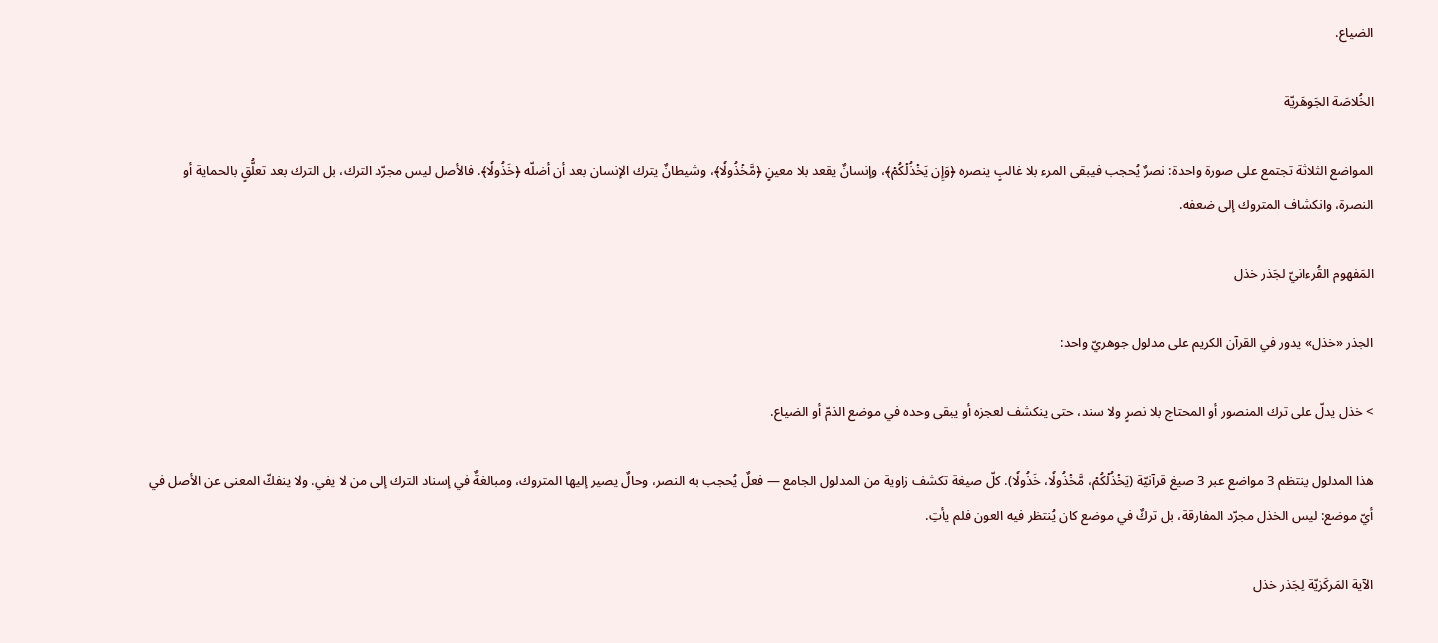الضياع.

الخُلاصَة الجَوهَريّة

المواضع الثلاثة تجتمع على صورة واحدة: نصرٌ يُحجب فيبقى المرء بلا غالبٍ ينصره ﴿وَإِن يَخۡذُلۡكُمۡ﴾، وإنسانٌ يقعد بلا معينٍ ﴿مَّخۡذُولٗا﴾، وشيطانٌ يترك الإنسان بعد أن أضلّه ﴿خَذُولٗا﴾. فالأصل ليس مجرّد الترك، بل الترك بعد تعلُّقٍ بالحماية أو النصرة، وانكشاف المتروك إلى ضعفه.

المَفهوم القُرءانيّ لجَذر خذل

الجذر «خذل» يدور في القرآن الكريم على مدلول جوهريّ واحد:

> خذل يدلّ على ترك المنصور أو المحتاج بلا نصرٍ ولا سند، حتى ينكشف لعجزه أو يبقى وحده في موضع الذمّ أو الضياع.

هذا المدلول ينتظم 3 مواضع عبر 3 صيغ قرآنيّة (يَخۡذُلۡكُمۡ، مَّخۡذُولٗا، خَذُولٗا). كلّ صيغة تكشف زاوية من المدلول الجامع — فعلٌ يُحجب به النصر، وحالٌ يصير إليها المتروك، ومبالغةٌ في إسناد الترك إلى من لا يفي. ولا ينفكّ المعنى عن الأصل في أيّ موضع: ليس الخذل مجرّد المفارقة، بل تركٌ في موضع كان يُنتظر فيه العون فلم يأتِ.

الآية المَركَزيّة لِجَذر خذل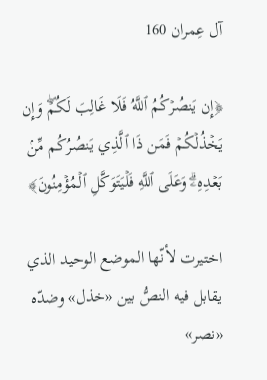آل عِمران 160

﴿إِن يَنصُرۡكُمُ ٱللَّهُ فَلَا غَالِبَ لَكُمۡۖ وَإِن يَخۡذُلۡكُمۡ فَمَن ذَا ٱلَّذِي يَنصُرُكُم مِّنۢ بَعۡدِهِۦۗ وَعَلَى ٱللَّهِ فَلۡيَتَوَكَّلِ ٱلۡمُؤۡمِنُونَ﴾

اختيرت لأنّها الموضع الوحيد الذي يقابل فيه النصُّ بين «خذل» وضدّه «نصر»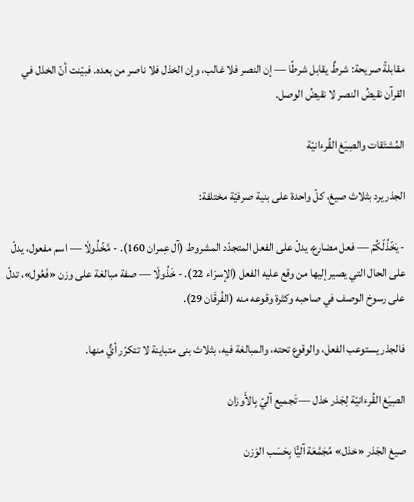مقابلةً صريحة: شرطٌ يقابل شرطًا — إن النصر فلا غالب، وإن الخذل فلا ناصر من بعده. فبيّنت أنّ الخذل في القرآن نقيضُ النصر لا نقيضُ الوصل.

المُشتَقات والصِيَغ القُرءانيّة

الجذر يرد بثلاث صيغ، كلّ واحدة على بنية صرفيّة مختلفة:

- يَخۡذُلۡكُمۡ — فعل مضارع، يدلّ على الفعل المتجدّد المشروط (آل عِمران 160). - مَّخۡذُولٗا — اسم مفعول، يدلّ على الحال التي يصير إليها من وقع عليه الفعل (الإسرَاء 22). - خَذُولٗا — صفة مبالغة على وزن «فَعُول»، تدلّ على رسوخ الوصف في صاحبه وكثرة وقوعه منه (الفُرقَان 29).

فالجذر يستوعب الفعل، والوقوع تحته، والمبالغة فيه، بثلاث بنى متباينة لا تتكرّر أيٌّ منها.

الصِيَغ القُرءانيّة لِجَذر خذل — تَجميع آليّ بِالأَوزان

صيغ الجَذر «خذل» مُجَمَّعَة آليًّا بِحَسَب الوَزن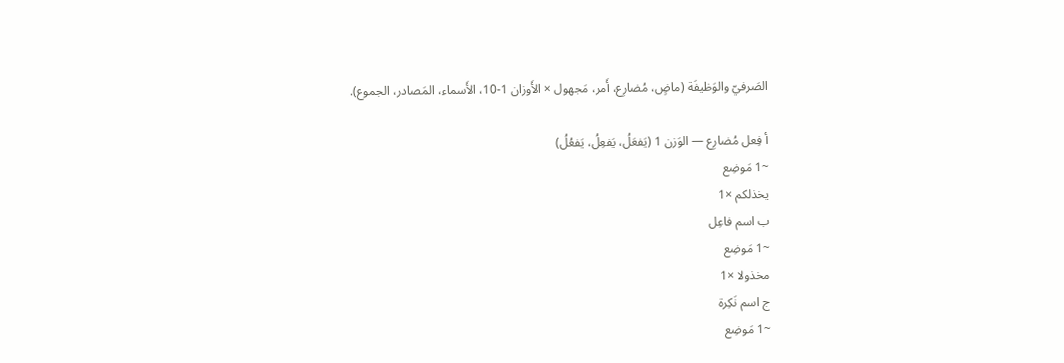الصَرفيّ والوَظيفَة (ماضٍ، مُضارِع، أَمر، مَجهول × الأَوزان 1-10، الأَسماء، المَصادر، الجموع).

أ فِعل مُضارِع — الوَزن 1 (يَفعَلُ، يَفعِلُ، يَفعُلُ)
~1 مَوضِع
يخذلكم ×1
ب اسم فاعِل
~1 مَوضِع
مخذولا ×1
ج اسم نَكِرة
~1 مَوضِع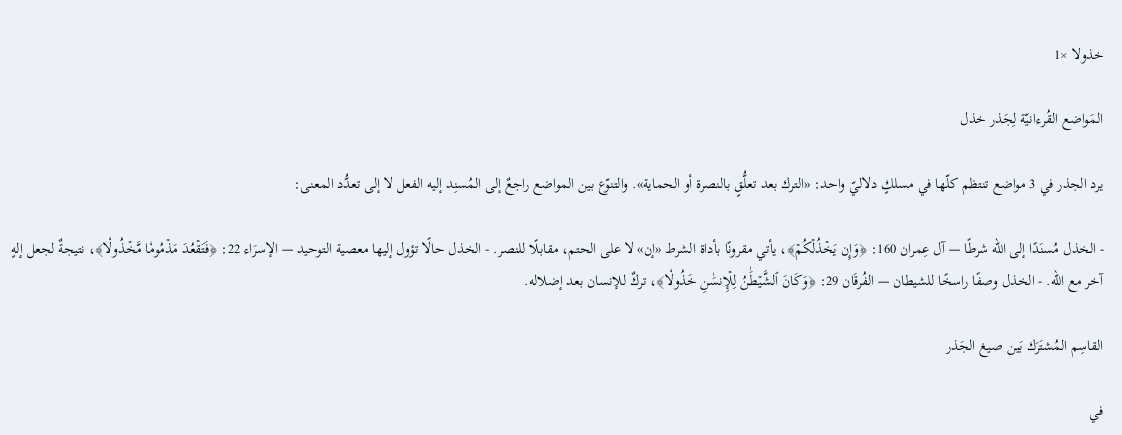خذولا ×1

المَواضع القُرءانيّة لِجَذر خذل

يرد الجذر في 3 مواضع تنتظم كلّها في مسلكٍ دلاليّ واحد: «الترك بعد تعلُّقٍ بالنصرة أو الحماية». والتنوّع بين المواضع راجعٌ إلى المُسنِد إليه الفعل لا إلى تعدُّد المعنى:

- الخذل مُسنَدًا إلى الله شرطًا — آل عِمران 160: ﴿وَإِن يَخۡذُلۡكُمۡ﴾، يأتي مقرونًا بأداة الشرط «إن» لا على الحتم، مقابلًا للنصر. - الخذل حالًا تؤول إليها معصية التوحيد — الإسرَاء 22: ﴿فَتَقۡعُدَ مَذۡمُومٗا مَّخۡذُولٗا﴾، نتيجةٌ لجعل إلهٍ آخر مع الله. - الخذل وصفًا راسخًا للشيطان — الفُرقَان 29: ﴿وَكَانَ ٱلشَّيۡطَٰنُ لِلۡإِنسَٰنِ خَذُولٗا﴾، تركٌ للإنسان بعد إضلاله.

القاسِم المُشتَرَك بَين صيغ الجَذر

في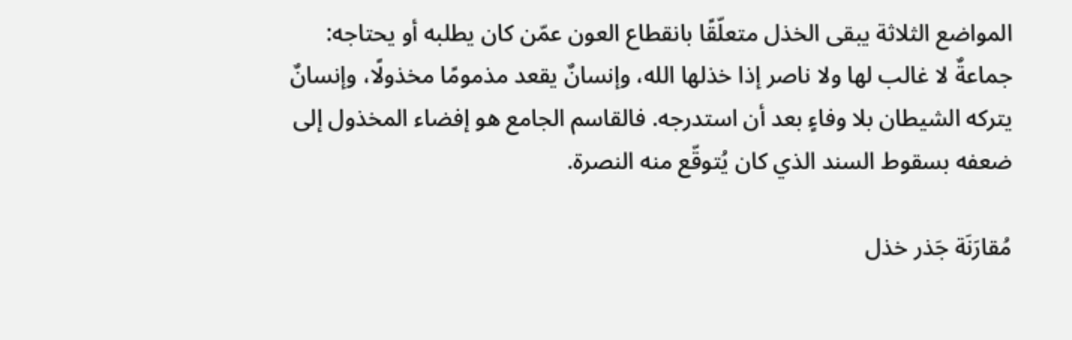المواضع الثلاثة يبقى الخذل متعلّقًا بانقطاع العون عمّن كان يطلبه أو يحتاجه: جماعةٌ لا غالب لها ولا ناصر إذا خذلها الله، وإنسانٌ يقعد مذمومًا مخذولًا، وإنسانٌ يتركه الشيطان بلا وفاءٍ بعد أن استدرجه. فالقاسم الجامع هو إفضاء المخذول إلى ضعفه بسقوط السند الذي كان يُتوقّع منه النصرة.

مُقارَنَة جَذر خذل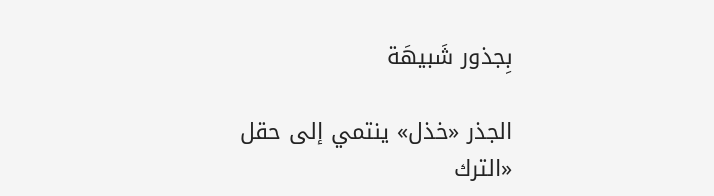بِجذور شَبيهَة

الجذر «خذل» ينتمي إلى حقل «الترك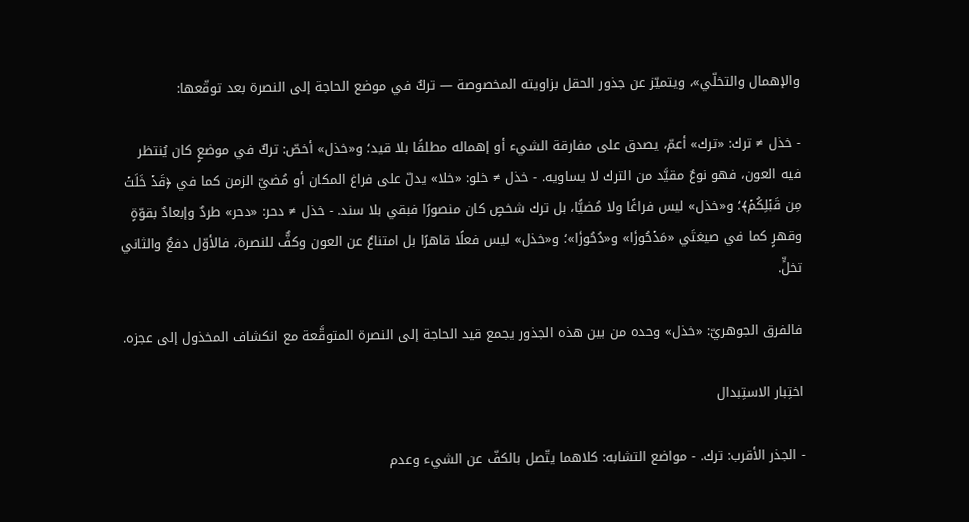والإهمال والتخلّي»، ويتميّز عن جذور الحقل بزاويته المخصوصة — تركٌ في موضع الحاجة إلى النصرة بعد توقّعها:

- خذل ≠ ترك: «ترك» أعمّ، يصدق على مفارقة الشيء أو إهماله مطلقًا بلا قيد؛ و«خذل» أخصّ: تركٌ في موضعٍ كان يُنتظر فيه العون، فهو نوعٌ مقيَّد من الترك لا يساويه. - خذل ≠ خلو: «خلا» يدلّ على فراغ المكان أو مُضيّ الزمن كما في ﴿قَدۡ خَلَتۡ مِن قَبۡلِكُمۡ﴾؛ و«خذل» ليس فراغًا ولا مُضيًّا، بل ترك شخصٍ كان منصورًا فبقي بلا سند. - خذل ≠ دحر: «دحر» طردٌ وإبعادٌ بقوّةٍ وقهرٍ كما في صيغتَي «مَدۡحُورٗا» و«دُحُورٗا»؛ و«خذل» ليس فعلًا قاهرًا بل امتناعٌ عن العون وكفٌّ للنصرة، فالأوّل دفعٌ والثاني تخلٍّ.

فالفرق الجوهريّ: «خذل» وحده من بين هذه الجذور يجمع قيد الحاجة إلى النصرة المتوقَّعة مع انكشاف المخذول إلى عجزه.

اختِبار الاستِبدال

- الجذر الأقرب: ترك. - مواضع التشابه: كلاهما يتّصل بالكفّ عن الشيء وعدم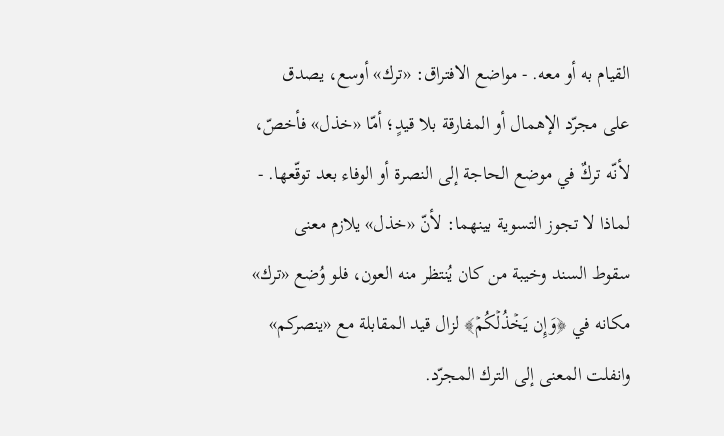القيام به أو معه. - مواضع الافتراق: «ترك» أوسع، يصدق على مجرّد الإهمال أو المفارقة بلا قيدٍ؛ أمّا «خذل» فأخصّ، لأنّه تركٌ في موضع الحاجة إلى النصرة أو الوفاء بعد توقّعها. - لماذا لا تجوز التسوية بينهما: لأنّ «خذل» يلازم معنى سقوط السند وخيبة من كان يُنتظر منه العون، فلو وُضع «ترك» مكانه في ﴿وَإِن يَخۡذُلۡكُمۡ﴾ لزال قيد المقابلة مع «ينصركم» وانفلت المعنى إلى الترك المجرّد.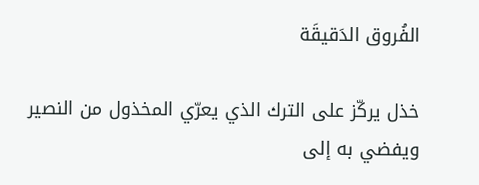الفُروق الدَقيقَة

خذل يركّز على الترك الذي يعرّي المخذول من النصير ويفضي به إلى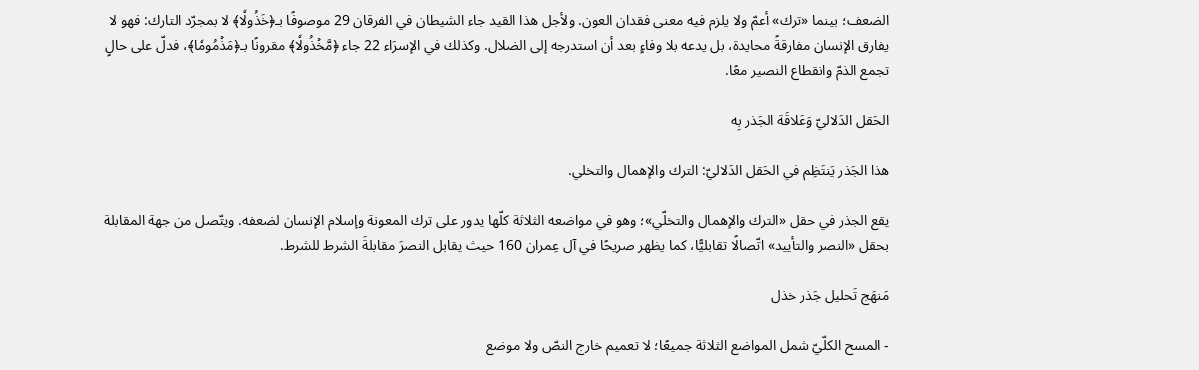الضعف؛ بينما «ترك» أعمّ ولا يلزم فيه معنى فقدان العون. ولأجل هذا القيد جاء الشيطان في الفرقان 29 موصوفًا بـ﴿خَذُولٗا﴾ لا بمجرّد التارك: فهو لا يفارق الإنسان مفارقةً محايدة، بل يدعه بلا وفاءٍ بعد أن استدرجه إلى الضلال. وكذلك في الإسرَاء 22 جاء ﴿مَّخۡذُولٗا﴾ مقرونًا بـ﴿مَذۡمُومٗا﴾، فدلّ على حالٍ تجمع الذمّ وانقطاع النصير معًا.

الحَقل الدَلاليّ وَعَلاقَة الجَذر بِه

هذا الجَذر يَنتَظِم في الحَقل الدَلاليّ: الترك والإهمال والتخلي.

يقع الجذر في حقل «الترك والإهمال والتخلّي»؛ وهو في مواضعه الثلاثة كلّها يدور على ترك المعونة وإسلام الإنسان لضعفه. ويتّصل من جهة المقابلة بحقل «النصر والتأييد» اتّصالًا تقابليًّا، كما يظهر صريحًا في آل عِمران 160 حيث يقابل النصرَ مقابلةَ الشرط للشرط.

مَنهَج تَحليل جَذر خذل

- المسح الكلّيّ شمل المواضع الثلاثة جميعًا؛ لا تعميم خارج النصّ ولا موضع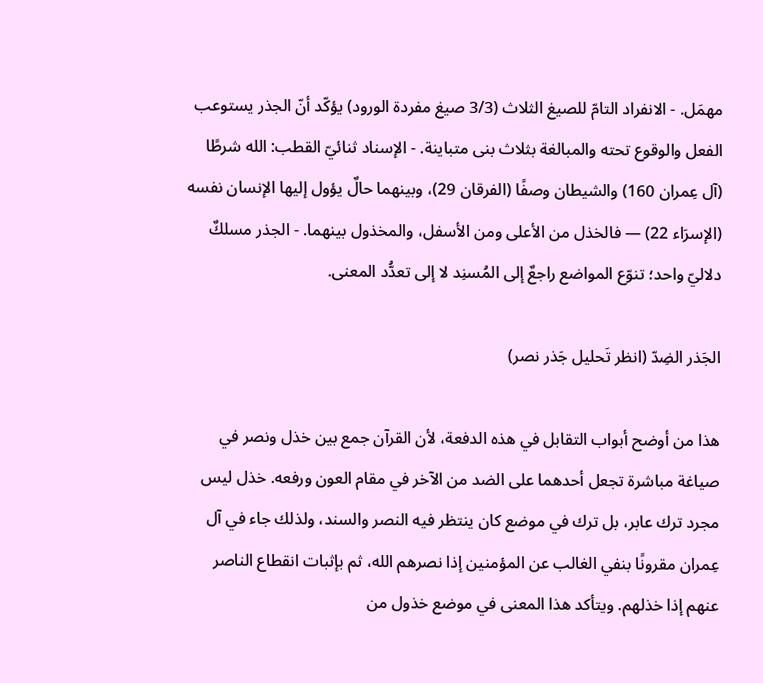مهمَل. - الانفراد التامّ للصيغ الثلاث (3/3 صيغ مفردة الورود) يؤكّد أنّ الجذر يستوعب الفعل والوقوع تحته والمبالغة بثلاث بنى متباينة. - الإسناد ثنائيّ القطب: الله شرطًا (آل عِمران 160) والشيطان وصفًا (الفرقان 29)، وبينهما حالٌ يؤول إليها الإنسان نفسه (الإسرَاء 22) — فالخذل من الأعلى ومن الأسفل، والمخذول بينهما. - الجذر مسلكٌ دلاليّ واحد؛ تنوّع المواضع راجعٌ إلى المُسنِد لا إلى تعدُّد المعنى.

الجَذر الضِدّ (انظر تَحليل جَذر نصر)

هذا من أوضح أبواب التقابل في هذه الدفعة، لأن القرآن جمع بين خذل ونصر في صياغة مباشرة تجعل أحدهما على الضد من الآخر في مقام العون ورفعه. خذل ليس مجرد ترك عابر، بل ترك في موضع كان ينتظر فيه النصر والسند، ولذلك جاء في آل عِمران مقرونًا بنفي الغالب عن المؤمنين إذا نصرهم الله، ثم بإثبات انقطاع الناصر عنهم إذا خذلهم. ويتأكد هذا المعنى في موضع خذول من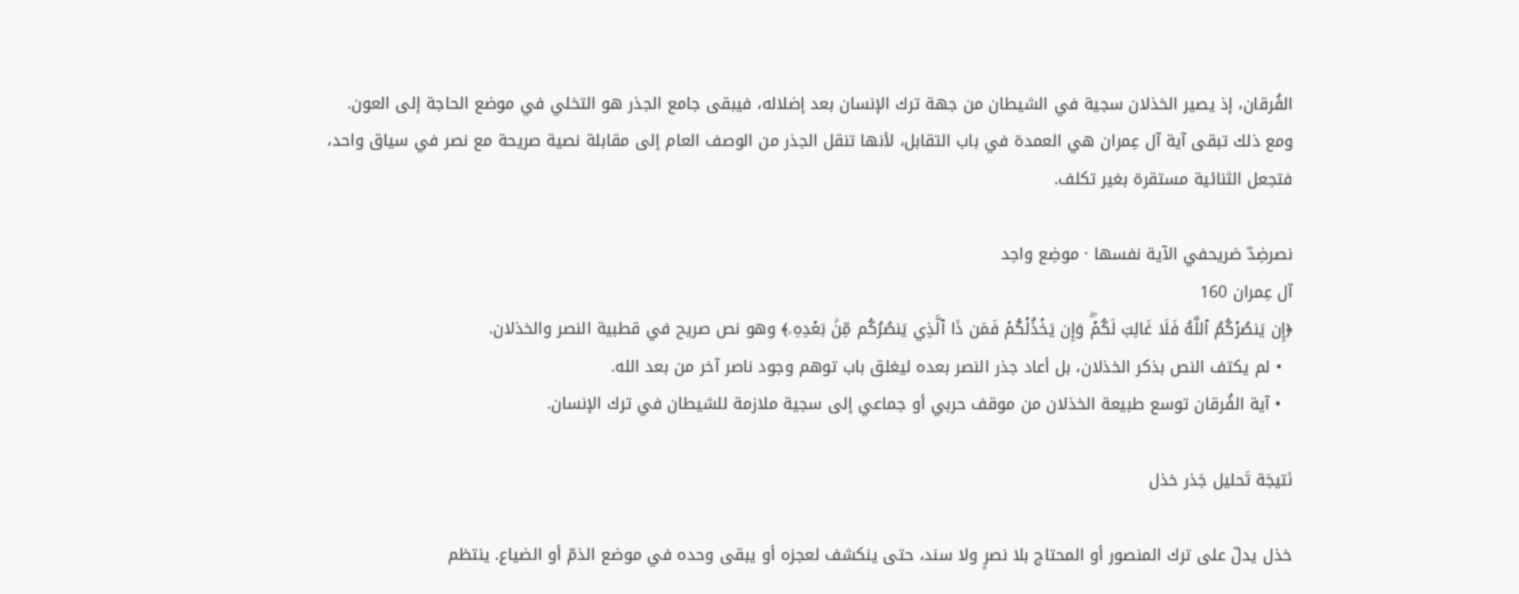الفُرقان، إذ يصير الخذلان سجية في الشيطان من جهة ترك الإنسان بعد إضلاله، فيبقى جامع الجذر هو التخلي في موضع الحاجة إلى العون. ومع ذلك تبقى آية آل عِمران هي العمدة في باب التقابل، لأنها تنقل الجذر من الوصف العام إلى مقابلة نصية صريحة مع نصر في سياق واحد، فتجعل الثنائية مستقرة بغير تكلف.

نصرضِدّ صَريحفي الآية نفسها · موضِع واحِد
آل عِمران 160
﴿إِن يَنصُرۡكُمُ ٱللَّهُ فَلَا غَالِبَ لَكُمۡۖ وَإِن يَخۡذُلۡكُمۡ فَمَن ذَا ٱلَّذِي يَنصُرُكُم مِّنۢ بَعۡدِهِۦ﴾ وهو نص صريح في قطبية النصر والخذلان.
  • لم يكتف النص بذكر الخذلان، بل أعاد جذر النصر بعده ليغلق باب توهم وجود ناصر آخر من بعد الله.
  • آية الفُرقان توسع طبيعة الخذلان من موقف حربي أو جماعي إلى سجية ملازمة للشيطان في ترك الإنسان.

نَتيجَة تَحليل جَذر خذل

خذل يدلّ على ترك المنصور أو المحتاج بلا نصرٍ ولا سند، حتى ينكشف لعجزه أو يبقى وحده في موضع الذمّ أو الضياع. ينتظم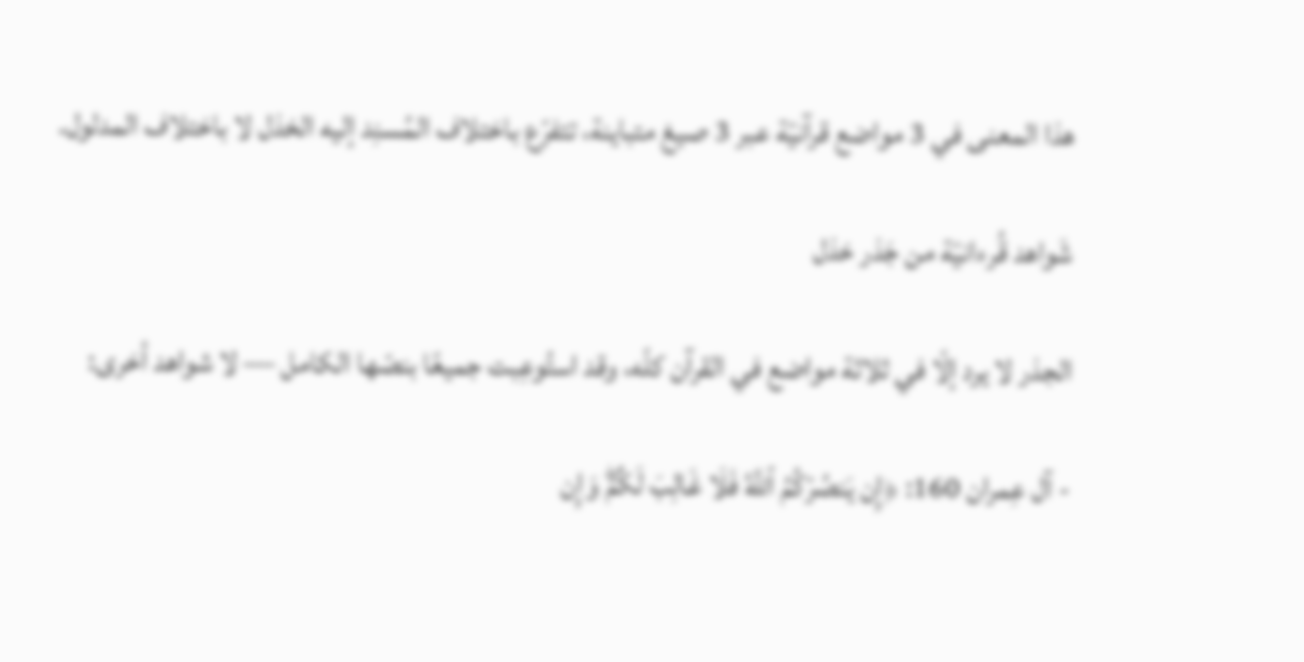هذا المعنى في 3 مواضع قرآنيّة عبر 3 صيغ متباينة، تتفرّع باختلاف المُسنِد إليه الخذل لا باختلاف المدلول.

شَواهد قُرءانيّة من جَذر خذل

الجذر لا يرد إلّا في ثلاثة مواضع في القرآن كلّه، وقد استُوعِبت جميعًا بنصّها الكامل — لا شواهد أخرى:

- آل عِمران 160: ﴿إِن يَنصُرۡكُمُ ٱللَّهُ فَلَا غَالِبَ لَكُمۡۖ وَإِن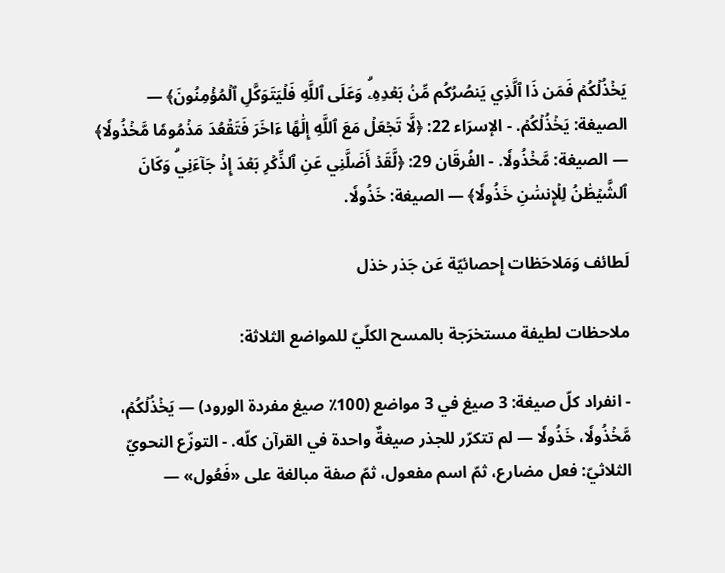يَخۡذُلۡكُمۡ فَمَن ذَا ٱلَّذِي يَنصُرُكُم مِّنۢ بَعۡدِهِۦۗ وَعَلَى ٱللَّهِ فَلۡيَتَوَكَّلِ ٱلۡمُؤۡمِنُونَ﴾ — الصيغة: يَخۡذُلۡكُمۡ. - الإسرَاء 22: ﴿لَّا تَجۡعَلۡ مَعَ ٱللَّهِ إِلَٰهًا ءَاخَرَ فَتَقۡعُدَ مَذۡمُومٗا مَّخۡذُولٗا﴾ — الصيغة: مَّخۡذُولٗا. - الفُرقَان 29: ﴿لَّقَدۡ أَضَلَّنِي عَنِ ٱلذِّكۡرِ بَعۡدَ إِذۡ جَآءَنِيۗ وَكَانَ ٱلشَّيۡطَٰنُ لِلۡإِنسَٰنِ خَذُولٗا﴾ — الصيغة: خَذُولٗا.

لَطائف وَمَلاحَظات إِحصائيّة عَن جَذر خذل

ملاحظات لطيفة مستخرَجة بالمسح الكلّيّ للمواضع الثلاثة:

- انفراد كلّ صيغة: 3 صيغ في 3 مواضع (100٪ صيغ مفردة الورود) — يَخۡذُلۡكُمۡ، مَّخۡذُولٗا، خَذُولٗا — لم تتكرّر للجذر صيغةٌ واحدة في القرآن كلّه. - التوزّع النحويّ الثلاثيّ: فعل مضارع، ثمّ اسم مفعول، ثمّ صفة مبالغة على «فَعُول» —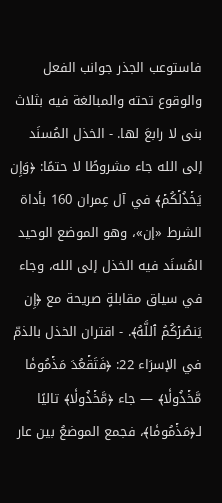فاستوعب الجذر جوانب الفعل والوقوع تحته والمبالغة فيه بثلاث بنى لا رابعَ لها. - الخذل المُسنَد إلى الله جاء مشروطًا لا حتمًا: ﴿وَإِن يَخۡذُلۡكُمۡ﴾ في آل عِمران 160 بأداة الشرط «إن»، وهو الموضع الوحيد المُسنَد فيه الخذل إلى الله، وجاء في سياق مقابلةٍ صريحة مع ﴿إِن يَنصُرۡكُمُ ٱللَّهُ﴾. - اقتران الخذل بالذمّ في الإسرَاء 22: ﴿فَتَقۡعُدَ مَذۡمُومٗا مَّخۡذُولٗا﴾ — جاء ﴿مَّخۡذُولٗا﴾ تاليًا لـ﴿مَذۡمُومٗا﴾، فجمع الموضعُ بين عار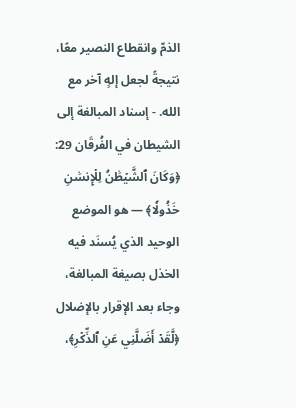الذمّ وانقطاع النصير معًا، نتيجةً لجعل إلهٍ آخر مع الله. - إسناد المبالغة إلى الشيطان في الفُرقَان 29: ﴿وَكَانَ ٱلشَّيۡطَٰنُ لِلۡإِنسَٰنِ خَذُولٗا﴾ — هو الموضع الوحيد الذي يُسنَد فيه الخذل بصيغة المبالغة، وجاء بعد الإقرار بالإضلال ﴿لَّقَدۡ أَضَلَّنِي عَنِ ٱلذِّكۡرِ﴾،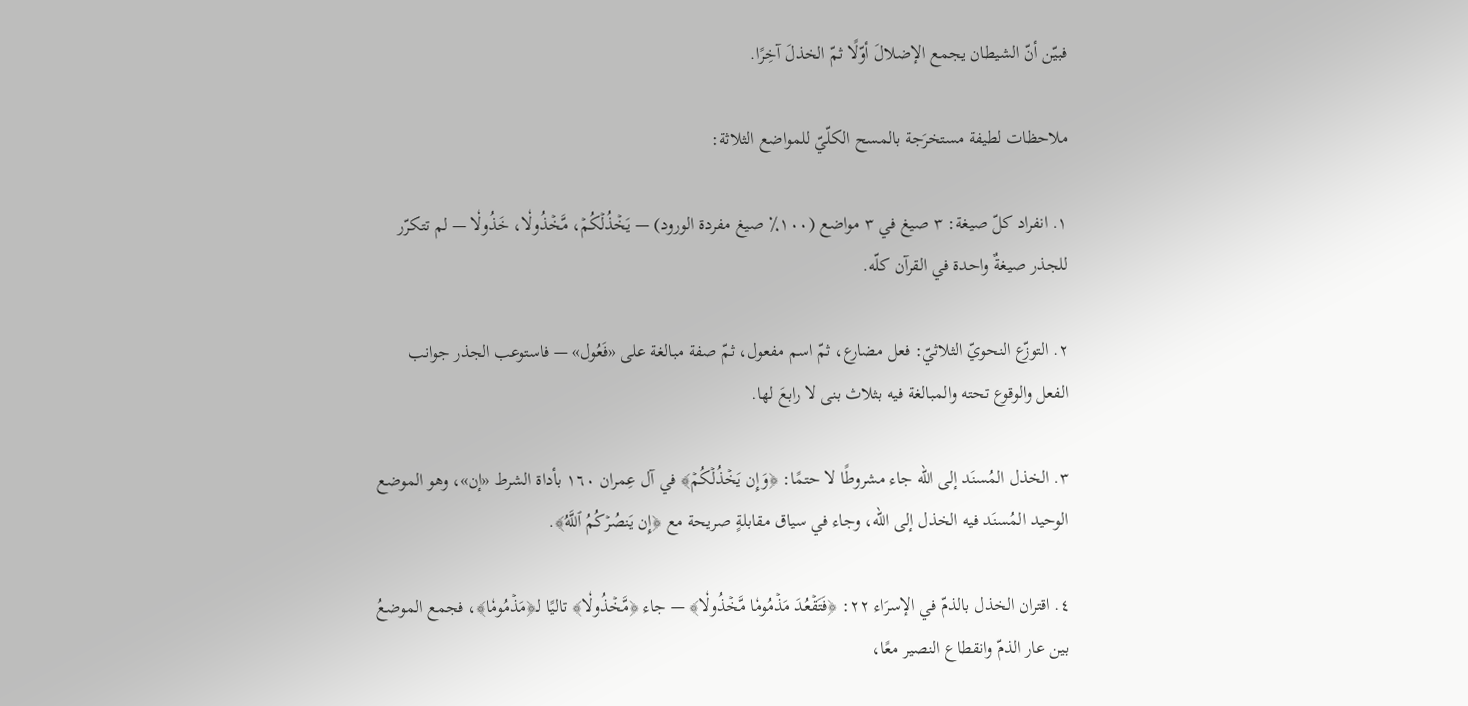فبيّن أنّ الشيطان يجمع الإضلالَ أوّلًا ثمّ الخذلَ آخِرًا.

ملاحظات لطيفة مستخرَجة بالمسح الكلّيّ للمواضع الثلاثة:

١. انفراد كلّ صيغة: ٣ صيغ في ٣ مواضع (١٠٠٪ صيغ مفردة الورود) — يَخۡذُلۡكُمۡ، مَّخۡذُولٗا، خَذُولٗا — لم تتكرّر للجذر صيغةٌ واحدة في القرآن كلّه.

٢. التوزّع النحويّ الثلاثيّ: فعل مضارع، ثمّ اسم مفعول، ثمّ صفة مبالغة على «فَعُول» — فاستوعب الجذر جوانب الفعل والوقوع تحته والمبالغة فيه بثلاث بنى لا رابعَ لها.

٣. الخذل المُسنَد إلى الله جاء مشروطًا لا حتمًا: ﴿وَإِن يَخۡذُلۡكُمۡ﴾ في آل عِمران ١٦٠ بأداة الشرط «إن»، وهو الموضع الوحيد المُسنَد فيه الخذل إلى الله، وجاء في سياق مقابلةٍ صريحة مع ﴿إِن يَنصُرۡكُمُ ٱللَّهُ﴾.

٤. اقتران الخذل بالذمّ في الإسرَاء ٢٢: ﴿فَتَقۡعُدَ مَذۡمُومٗا مَّخۡذُولٗا﴾ — جاء ﴿مَّخۡذُولٗا﴾ تاليًا لـ﴿مَذۡمُومٗا﴾، فجمع الموضعُ بين عار الذمّ وانقطاع النصير معًا،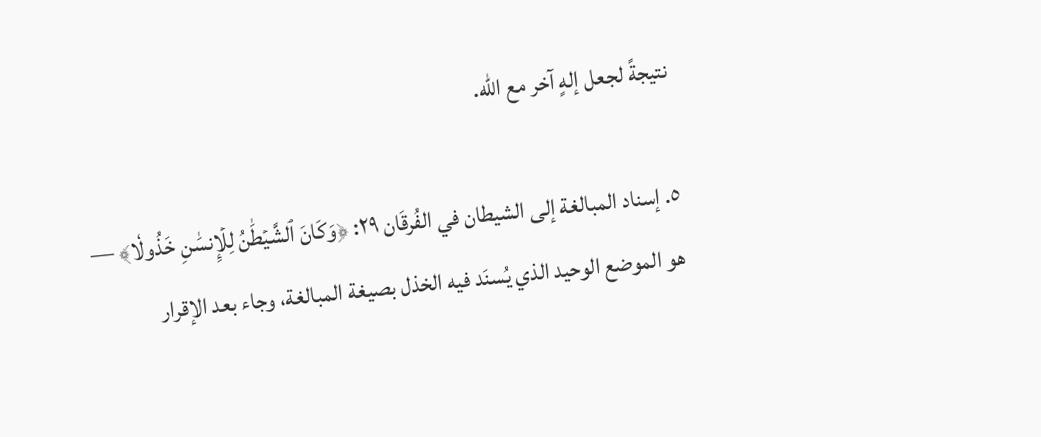نتيجةً لجعل إلهٍ آخر مع الله.

٥. إسناد المبالغة إلى الشيطان في الفُرقَان ٢٩: ﴿وَكَانَ ٱلشَّيۡطَٰنُ لِلۡإِنسَٰنِ خَذُولٗا﴾ — هو الموضع الوحيد الذي يُسنَد فيه الخذل بصيغة المبالغة، وجاء بعد الإقرار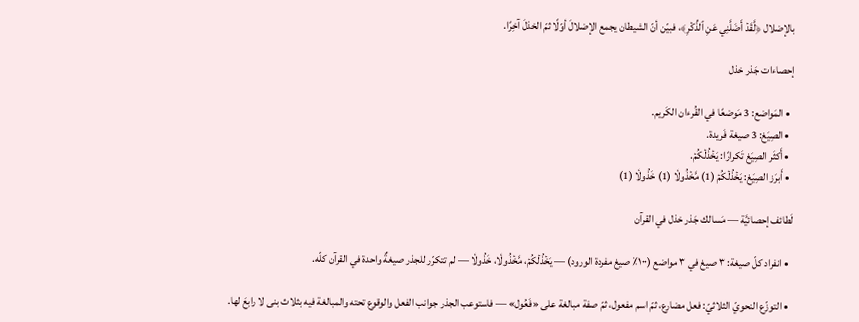بالإضلال ﴿لَّقَدۡ أَضَلَّنِي عَنِ ٱلذِّكۡرِ﴾، فبيّن أنّ الشيطان يجمع الإضلالَ أوّلًا ثمّ الخذلَ آخِرًا.

إحصاءات جَذر خذل

  • المَواضع: 3 مَوضعًا في القُرءان الكَريم.
  • الصِيَغ: 3 صيغة فَريدة.
  • أَكثَر الصِيَغ تَكرارًا: يَخۡذُلۡكُمۡ.
  • أَبرَز الصِيَغ: يَخۡذُلۡكُمۡ (1) مَّخۡذُولٗا (1) خَذُولٗا (1)

لَطائف إحصائيَّة — مَسالك جَذر خذل في القرآن

  • انفراد كلّ صيغة: ٣ صيغ في ٣ مواضع (١٠٠٪ صيغ مفردة الورود) — يَخۡذُلۡكُمۡ، مَّخۡذُولٗا، خَذُولٗا — لم تتكرّر للجذر صيغةٌ واحدة في القرآن كلّه.

  • التوزّع النحويّ الثلاثيّ: فعل مضارع، ثمّ اسم مفعول، ثمّ صفة مبالغة على «فَعُول» — فاستوعب الجذر جوانب الفعل والوقوع تحته والمبالغة فيه بثلاث بنى لا رابعَ لها.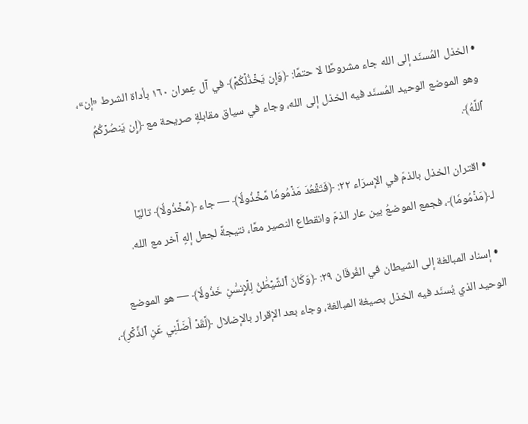• الخذل المُسنَد إلى الله جاء مشروطًا لا حتمًا: ﴿وَإِن يَخۡذُلۡكُمۡ﴾ في آل عِمران ١٦٠ بأداة الشرط «إن»، وهو الموضع الوحيد المُسنَد فيه الخذل إلى الله، وجاء في سياق مقابلةٍ صريحة مع ﴿إِن يَنصُرۡكُمُ ٱللَّهُ﴾.

  • اقتران الخذل بالذمّ في الإسرَاء ٢٢: ﴿فَتَقۡعُدَ مَذۡمُومٗا مَّخۡذُولٗا﴾ — جاء ﴿مَّخۡذُولٗا﴾ تاليًا لـ﴿مَذۡمُومٗا﴾، فجمع الموضعُ بين عار الذمّ وانقطاع النصير معًا، نتيجةً لجعل إلهٍ آخر مع الله.

  • إسناد المبالغة إلى الشيطان في الفُرقَان ٢٩: ﴿وَكَانَ ٱلشَّيۡطَٰنُ لِلۡإِنسَٰنِ خَذُولٗا﴾ — هو الموضع الوحيد الذي يُسنَد فيه الخذل بصيغة المبالغة، وجاء بعد الإقرار بالإضلال ﴿لَّقَدۡ أَضَلَّنِي عَنِ ٱلذِّكۡرِ﴾،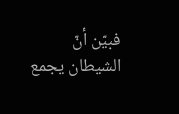فبيّن أنّ الشيطان يجمع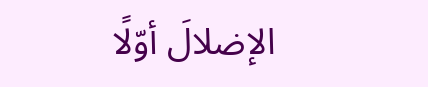الإضلالَ أوّلًا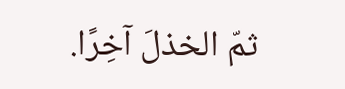ثمّ الخذلَ آخِرًا.